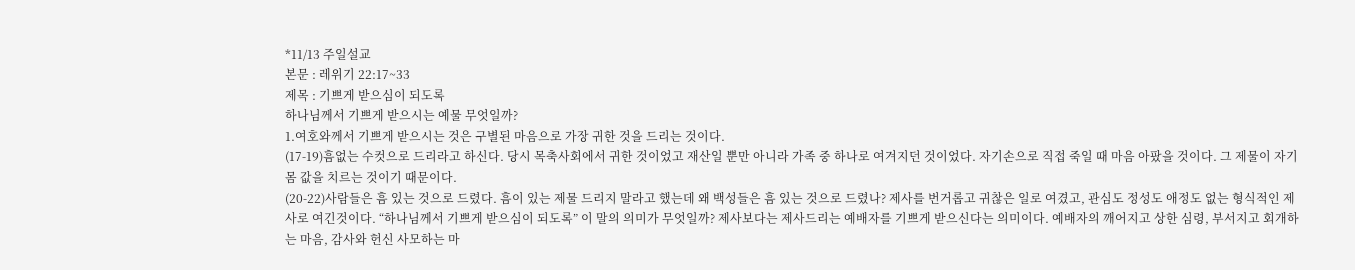*11/13 주일설교
본문 : 레위기 22:17~33
제목 : 기쁘게 받으심이 되도록
하나님께서 기쁘게 받으시는 예물 무엇일까?
1.여호와께서 기쁘게 받으시는 것은 구별된 마음으로 가장 귀한 것을 드리는 것이다.
(17-19)흠없는 수컷으로 드리라고 하신다. 당시 목축사회에서 귀한 것이었고 재산일 뿐만 아니라 가족 중 하나로 여겨지던 것이었다. 자기손으로 직접 죽일 때 마음 아팠을 것이다. 그 제물이 자기 몸 값을 치르는 것이기 때문이다.
(20-22)사람들은 흠 있는 것으로 드렸다. 흠이 있는 제물 드리지 말라고 했는데 왜 백성들은 흠 있는 것으로 드렸나? 제사를 번거롭고 귀찮은 일로 여겼고, 관심도 정성도 애정도 없는 형식적인 제사로 여긴것이다. “하나님께서 기쁘게 받으심이 되도록” 이 말의 의미가 무엇일까? 제사보다는 제사드리는 예배자를 기쁘게 받으신다는 의미이다. 예배자의 깨어지고 상한 심령, 부서지고 회개하는 마음, 감사와 헌신 사모하는 마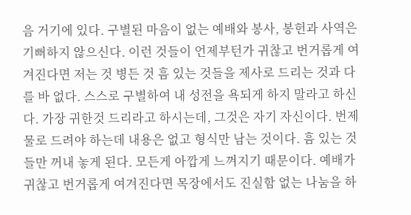음 거기에 있다. 구별된 마음이 없는 예배와 봉사, 봉헌과 사역은 기뻐하지 않으신다. 이런 것들이 언제부턴가 귀찮고 번거롭게 여겨진다면 저는 것 병든 것 흠 있는 것들을 제사로 드리는 것과 다를 바 없다. 스스로 구별하여 내 성전을 욕되게 하지 말라고 하신다. 가장 귀한것 드리라고 하시는데, 그것은 자기 자신이다. 번제물로 드려야 하는데 내용은 없고 형식만 남는 것이다. 흠 있는 것들만 꺼내 놓게 된다. 모든게 아깝게 느껴지기 때문이다. 예배가 귀찮고 번거롭게 여겨진다면 목장에서도 진실함 없는 나눔을 하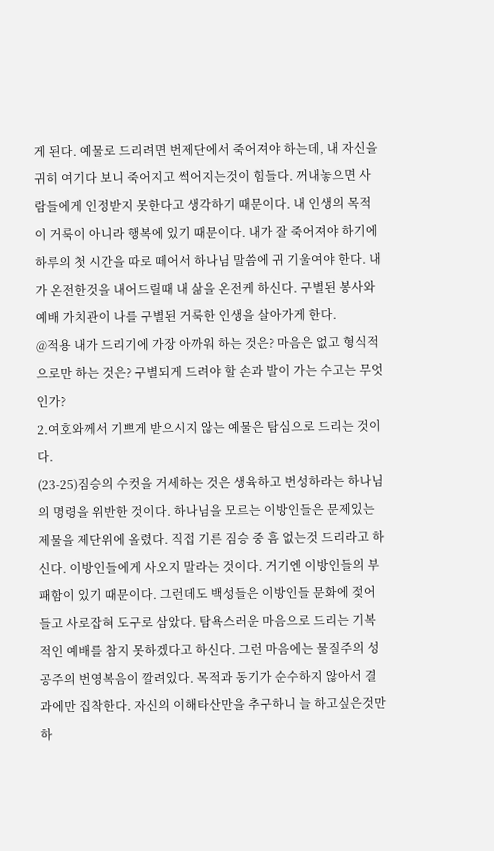게 된다. 예물로 드리려면 번제단에서 죽어져야 하는데, 내 자신을 귀히 여기다 보니 죽어지고 썩어지는것이 힘들다. 꺼내놓으면 사람들에게 인정받지 못한다고 생각하기 때문이다. 내 인생의 목적이 거룩이 아니라 행복에 있기 때문이다. 내가 잘 죽어져야 하기에 하루의 첫 시간을 따로 떼어서 하나님 말씀에 귀 기울여야 한다. 내가 온전한것을 내어드릴때 내 삶을 온전케 하신다. 구별된 봉사와 예배 가치관이 나를 구별된 거룩한 인생을 살아가게 한다.
@적용 내가 드리기에 가장 아까워 하는 것은? 마음은 없고 형식적으로만 하는 것은? 구별되게 드려야 할 손과 발이 가는 수고는 무엇인가?
2.여호와께서 기쁘게 받으시지 않는 예물은 탐심으로 드리는 것이다.
(23-25)짐승의 수컷을 거세하는 것은 생육하고 번성하라는 하나님의 명령을 위반한 것이다. 하나님을 모르는 이방인들은 문제있는 제물을 제단위에 올렸다. 직접 기른 짐승 중 흠 없는것 드리라고 하신다. 이방인들에게 사오지 말라는 것이다. 거기엔 이방인들의 부패함이 있기 때문이다. 그런데도 백성들은 이방인들 문화에 젖어들고 사로잡혀 도구로 삼았다. 탐욕스러운 마음으로 드리는 기복적인 예배를 참지 못하겠다고 하신다. 그런 마음에는 물질주의 성공주의 번영복음이 깔려있다. 목적과 동기가 순수하지 않아서 결과에만 집착한다. 자신의 이해타산만을 추구하니 늘 하고싶은것만 하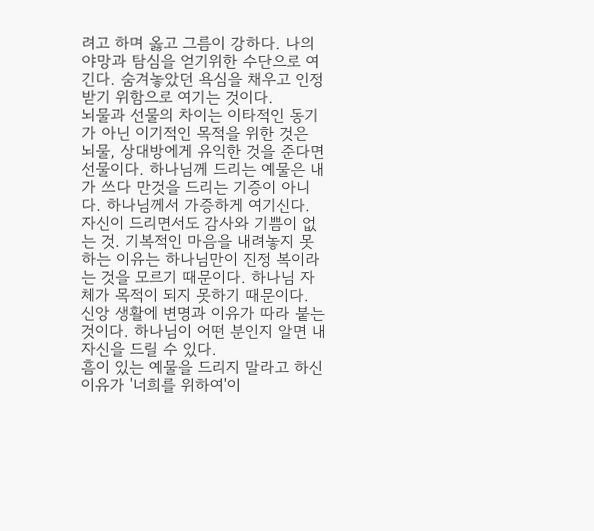려고 하며 옳고 그름이 강하다. 나의 야망과 탐심을 얻기위한 수단으로 여긴다. 숨겨놓았던 욕심을 채우고 인정받기 위함으로 여기는 것이다.
뇌물과 선물의 차이는 이타적인 동기가 아닌 이기적인 목적을 위한 것은 뇌물, 상대방에게 유익한 것을 준다면 선물이다. 하나님께 드리는 예물은 내가 쓰다 만것을 드리는 기증이 아니다. 하나님께서 가증하게 여기신다. 자신이 드리면서도 감사와 기쁨이 없는 것. 기복적인 마음을 내려놓지 못하는 이유는 하나님만이 진정 복이라는 것을 모르기 때문이다. 하나님 자체가 목적이 되지 못하기 때문이다. 신앙 생활에 변명과 이유가 따라 붙는 것이다. 하나님이 어떤 분인지 알면 내 자신을 드릴 수 있다.
흠이 있는 예물을 드리지 말라고 하신 이유가 '너희를 위하여'이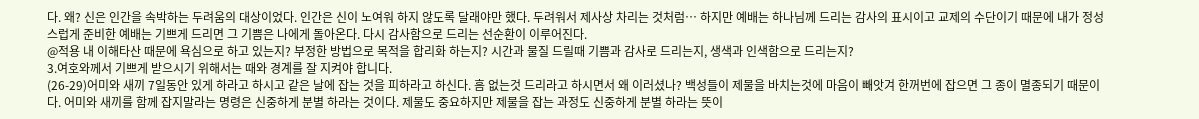다. 왜? 신은 인간을 속박하는 두려움의 대상이었다. 인간은 신이 노여워 하지 않도록 달래야만 했다. 두려워서 제사상 차리는 것처럼… 하지만 예배는 하나님께 드리는 감사의 표시이고 교제의 수단이기 때문에 내가 정성스럽게 준비한 예배는 기쁘게 드리면 그 기쁨은 나에게 돌아온다. 다시 감사함으로 드리는 선순환이 이루어진다.
@적용 내 이해타산 때문에 욕심으로 하고 있는지? 부정한 방법으로 목적을 합리화 하는지? 시간과 물질 드릴때 기쁨과 감사로 드리는지, 생색과 인색함으로 드리는지?
3.여호와께서 기쁘게 받으시기 위해서는 때와 경계를 잘 지켜야 합니다.
(26-29)어미와 새끼 7일동안 있게 하라고 하시고 같은 날에 잡는 것을 피하라고 하신다. 흠 없는것 드리라고 하시면서 왜 이러셨나? 백성들이 제물을 바치는것에 마음이 빼앗겨 한꺼번에 잡으면 그 종이 멸종되기 때문이다. 어미와 새끼를 함께 잡지말라는 명령은 신중하게 분별 하라는 것이다. 제물도 중요하지만 제물을 잡는 과정도 신중하게 분별 하라는 뜻이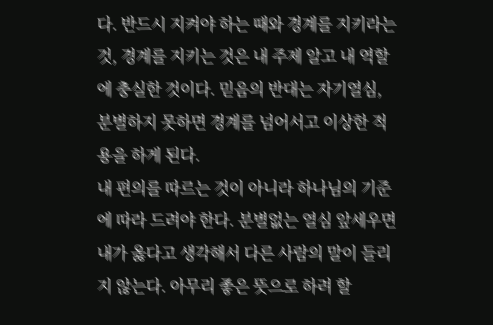다. 반드시 지켜야 하는 때와 경계를 지키라는 것, 경계를 지키는 것은 내 주제 알고 내 역할에 충실한 것이다. 믿음의 반대는 자기열심, 분별하지 못하면 경계를 넘어서고 이상한 적용을 하게 된다.
내 편의를 따르는 것이 아니라 하나님의 기준에 따라 드려야 한다. 분별없는 열심 앞세우면 내가 옳다고 생각해서 다른 사람의 말이 들리지 않는다. 아무리 좋은 뜻으로 하려 할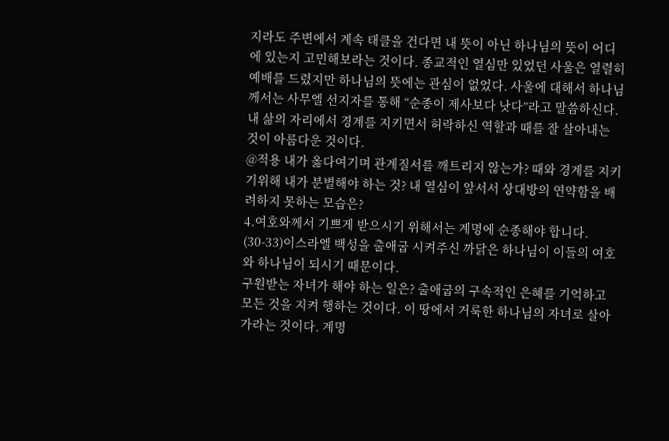지라도 주변에서 계속 태클을 건다면 내 뜻이 아닌 하나님의 뜻이 어디에 있는지 고민해보라는 것이다. 종교적인 열심만 있었던 사울은 열렬히 예배를 드렸지만 하나님의 뜻에는 관심이 없었다. 사울에 대해서 하나님께서는 사무엘 선지자를 통해 “순종이 제사보다 낫다”라고 말씀하신다. 내 삶의 자리에서 경계를 지키면서 허락하신 역할과 때를 잘 살아내는 것이 아름다운 것이다.
@적용 내가 옳다여기며 관계질서를 깨트리지 않는가? 때와 경계를 지키기위해 내가 분별해야 하는 것? 내 열심이 앞서서 상대방의 연약함을 배려하지 못하는 모습은?
4.여호와께서 기쁘게 받으시기 위해서는 계명에 순종해야 합니다.
(30-33)이스라엘 백성을 출애굽 시켜주신 까닭은 하나님이 이들의 여호와 하나님이 되시기 때문이다.
구원받는 자녀가 해야 하는 일은? 출애굽의 구속적인 은혜를 기억하고 모든 것을 지켜 행하는 것이다. 이 땅에서 거룩한 하나님의 자녀로 살아가라는 것이다. 계명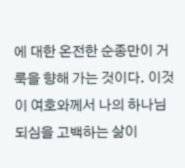에 대한 온전한 순종만이 거룩을 향해 가는 것이다. 이것이 여호와께서 나의 하나님 되심을 고백하는 삶이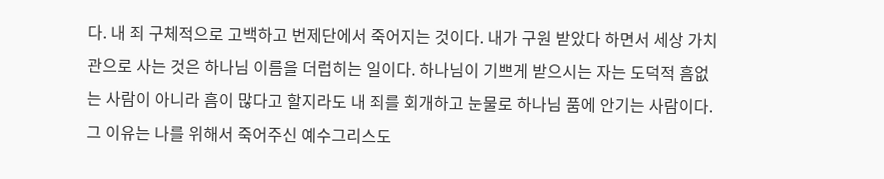다. 내 죄 구체적으로 고백하고 번제단에서 죽어지는 것이다. 내가 구원 받았다 하면서 세상 가치관으로 사는 것은 하나님 이름을 더럽히는 일이다. 하나님이 기쁘게 받으시는 자는 도덕적 흠없는 사람이 아니라 흠이 많다고 할지라도 내 죄를 회개하고 눈물로 하나님 품에 안기는 사람이다. 그 이유는 나를 위해서 죽어주신 예수그리스도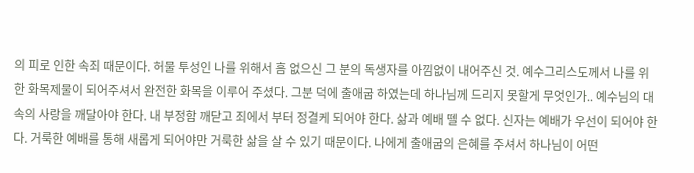의 피로 인한 속죄 때문이다. 허물 투성인 나를 위해서 흠 없으신 그 분의 독생자를 아낌없이 내어주신 것. 예수그리스도께서 나를 위한 화목제물이 되어주셔서 완전한 화목을 이루어 주셨다. 그분 덕에 출애굽 하였는데 하나님께 드리지 못할게 무엇인가.. 예수님의 대속의 사랑을 깨달아야 한다. 내 부정함 깨닫고 죄에서 부터 정결케 되어야 한다. 삶과 예배 뗄 수 없다. 신자는 예배가 우선이 되어야 한다. 거룩한 예배를 통해 새롭게 되어야만 거룩한 삶을 살 수 있기 때문이다. 나에게 출애굽의 은혜를 주셔서 하나님이 어떤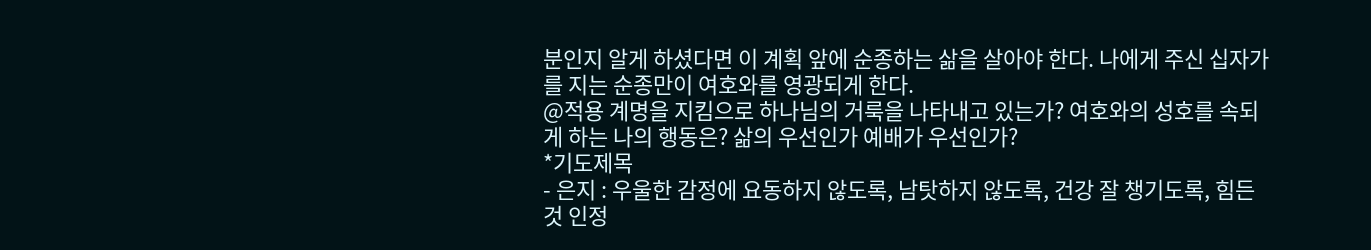분인지 알게 하셨다면 이 계획 앞에 순종하는 삶을 살아야 한다. 나에게 주신 십자가를 지는 순종만이 여호와를 영광되게 한다.
@적용 계명을 지킴으로 하나님의 거룩을 나타내고 있는가? 여호와의 성호를 속되게 하는 나의 행동은? 삶의 우선인가 예배가 우선인가?
*기도제목
- 은지 : 우울한 감정에 요동하지 않도록, 남탓하지 않도록, 건강 잘 챙기도록, 힘든 것 인정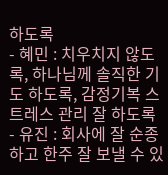하도록
- 혜민 : 치우치지 않도록, 하나님께 솔직한 기도 하도록, 감정기복 스트레스 관리 잘 하도록
- 유진 : 회사에 잘 순종하고 한주 잘 보낼 수 있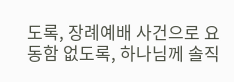도록, 장례예배 사건으로 요동함 없도록, 하나님께 솔직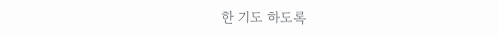한 기도 하도록